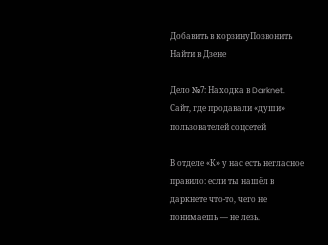Добавить в корзинуПозвонить
Найти в Дзене

Дело №7: Находка в Darknet. Сайт, где продавали «души» пользователей соцсетей

В отделе «К» у нас есть негласное правило: если ты нашёл в даркнете что-то, чего не понимаешь — не лезь.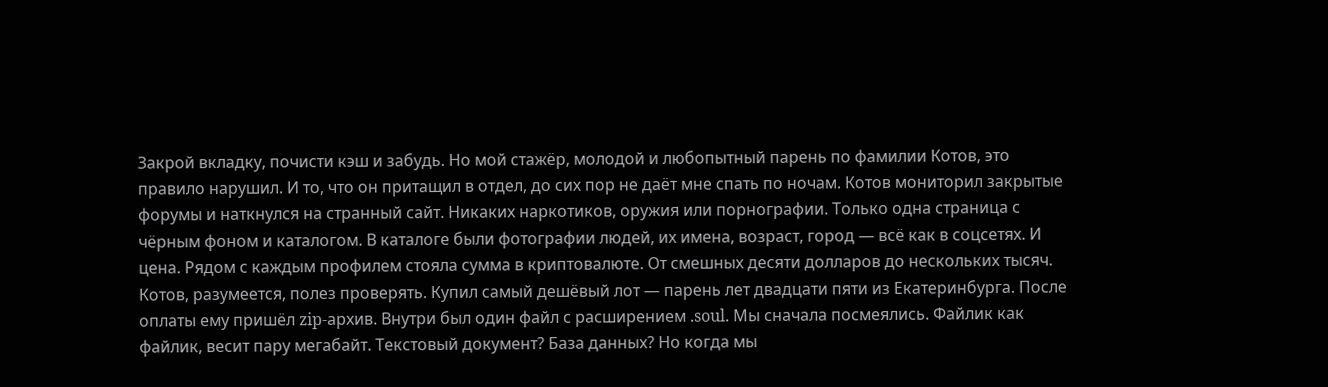Закрой вкладку, почисти кэш и забудь. Но мой стажёр, молодой и любопытный парень по фамилии Котов, это правило нарушил. И то, что он притащил в отдел, до сих пор не даёт мне спать по ночам. Котов мониторил закрытые форумы и наткнулся на странный сайт. Никаких наркотиков, оружия или порнографии. Только одна страница с чёрным фоном и каталогом. В каталоге были фотографии людей, их имена, возраст, город — всё как в соцсетях. И цена. Рядом с каждым профилем стояла сумма в криптовалюте. От смешных десяти долларов до нескольких тысяч. Котов, разумеется, полез проверять. Купил самый дешёвый лот — парень лет двадцати пяти из Екатеринбурга. После оплаты ему пришёл zip-архив. Внутри был один файл с расширением .soul. Мы сначала посмеялись. Файлик как файлик, весит пару мегабайт. Текстовый документ? База данных? Но когда мы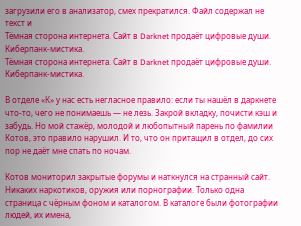загрузили его в анализатор, смех прекратился. Файл содержал не текст и
Тёмная сторона интернета. Сайт в Darknet продаёт цифровые души. Киберпанк-мистика.
Тёмная сторона интернета. Сайт в Darknet продаёт цифровые души. Киберпанк-мистика.

В отделе «К» у нас есть негласное правило: если ты нашёл в даркнете что-то, чего не понимаешь — не лезь. Закрой вкладку, почисти кэш и забудь. Но мой стажёр, молодой и любопытный парень по фамилии Котов, это правило нарушил. И то, что он притащил в отдел, до сих пор не даёт мне спать по ночам.

Котов мониторил закрытые форумы и наткнулся на странный сайт. Никаких наркотиков, оружия или порнографии. Только одна страница с чёрным фоном и каталогом. В каталоге были фотографии людей, их имена,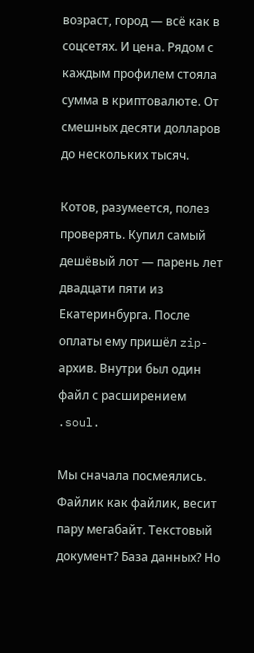возраст, город — всё как в соцсетях. И цена. Рядом с каждым профилем стояла сумма в криптовалюте. От смешных десяти долларов до нескольких тысяч.

Котов, разумеется, полез проверять. Купил самый дешёвый лот — парень лет двадцати пяти из Екатеринбурга. После оплаты ему пришёл zip-архив. Внутри был один файл с расширением .soul.

Мы сначала посмеялись. Файлик как файлик, весит пару мегабайт. Текстовый документ? База данных? Но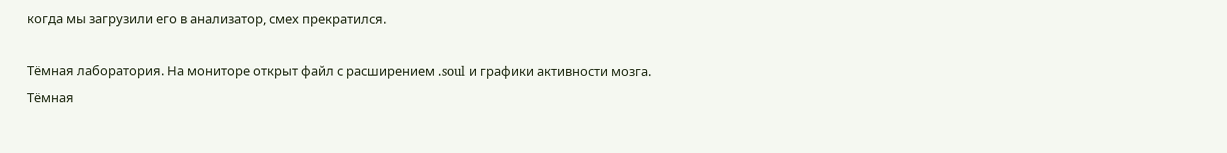когда мы загрузили его в анализатор, смех прекратился.

Тёмная лаборатория. На мониторе открыт файл с расширением .soul и графики активности мозга.
Тёмная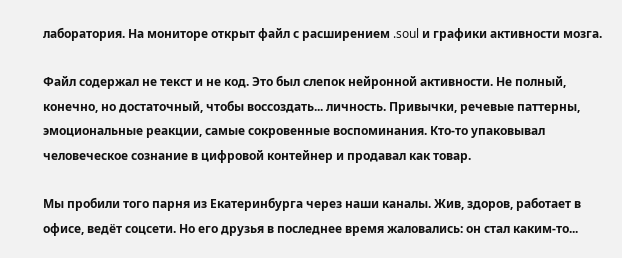лаборатория. На мониторе открыт файл с расширением .soul и графики активности мозга.

Файл содержал не текст и не код. Это был слепок нейронной активности. Не полный, конечно, но достаточный, чтобы воссоздать... личность. Привычки, речевые паттерны, эмоциональные реакции, самые сокровенные воспоминания. Кто-то упаковывал человеческое сознание в цифровой контейнер и продавал как товар.

Мы пробили того парня из Екатеринбурга через наши каналы. Жив, здоров, работает в офисе, ведёт соцсети. Но его друзья в последнее время жаловались: он стал каким-то...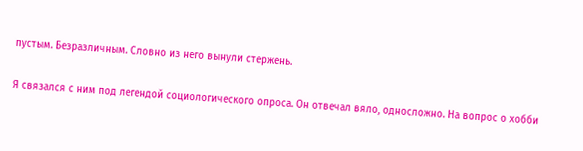пустым. Безразличным. Словно из него вынули стержень.

Я связался с ним под легендой социологического опроса. Он отвечал вяло, односложно. На вопрос о хобби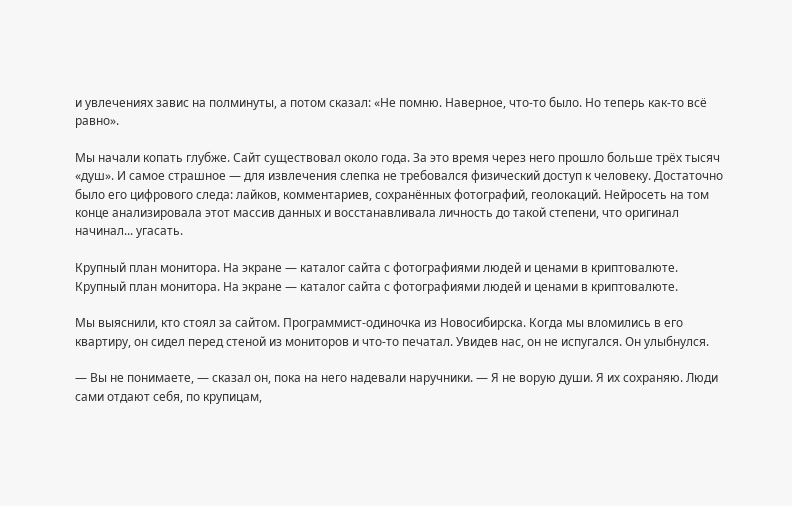и увлечениях завис на полминуты, а потом сказал: «Не помню. Наверное, что-то было. Но теперь как-то всё равно».

Мы начали копать глубже. Сайт существовал около года. За это время через него прошло больше трёх тысяч «душ». И самое страшное — для извлечения слепка не требовался физический доступ к человеку. Достаточно было его цифрового следа: лайков, комментариев, сохранённых фотографий, геолокаций. Нейросеть на том конце анализировала этот массив данных и восстанавливала личность до такой степени, что оригинал начинал... угасать.

Крупный план монитора. На экране — каталог сайта с фотографиями людей и ценами в криптовалюте.
Крупный план монитора. На экране — каталог сайта с фотографиями людей и ценами в криптовалюте.

Мы выяснили, кто стоял за сайтом. Программист-одиночка из Новосибирска. Когда мы вломились в его квартиру, он сидел перед стеной из мониторов и что-то печатал. Увидев нас, он не испугался. Он улыбнулся.

— Вы не понимаете, — сказал он, пока на него надевали наручники. — Я не ворую души. Я их сохраняю. Люди сами отдают себя, по крупицам,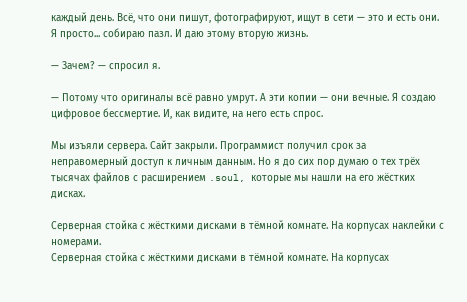каждый день. Всё, что они пишут, фотографируют, ищут в сети — это и есть они. Я просто... собираю пазл. И даю этому вторую жизнь.

— Зачем? — спросил я.

— Потому что оригиналы всё равно умрут. А эти копии — они вечные. Я создаю цифровое бессмертие. И, как видите, на него есть спрос.

Мы изъяли сервера. Сайт закрыли. Программист получил срок за неправомерный доступ к личным данным. Но я до сих пор думаю о тех трёх тысячах файлов с расширением .soul, которые мы нашли на его жёстких дисках.

Серверная стойка с жёсткими дисками в тёмной комнате. На корпусах наклейки с номерами.
Серверная стойка с жёсткими дисками в тёмной комнате. На корпусах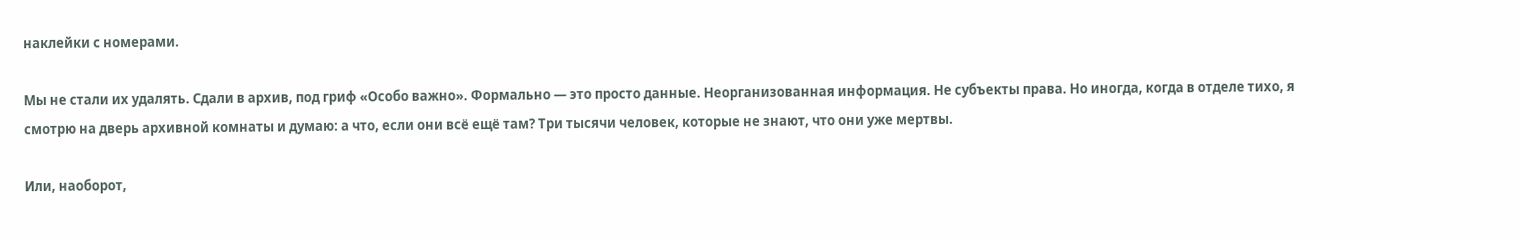наклейки с номерами.

Мы не стали их удалять. Сдали в архив, под гриф «Особо важно». Формально — это просто данные. Неорганизованная информация. Не субъекты права. Но иногда, когда в отделе тихо, я смотрю на дверь архивной комнаты и думаю: а что, если они всё ещё там? Три тысячи человек, которые не знают, что они уже мертвы.

Или, наоборот,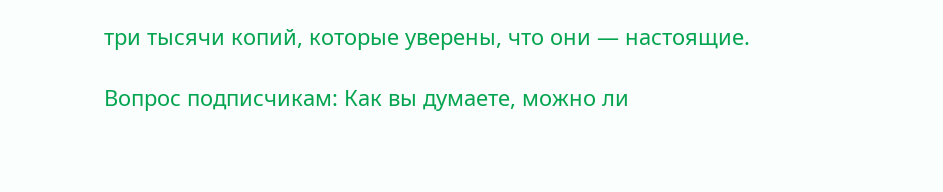три тысячи копий, которые уверены, что они — настоящие.

Вопрос подписчикам: Как вы думаете, можно ли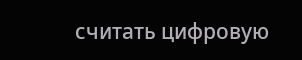считать цифровую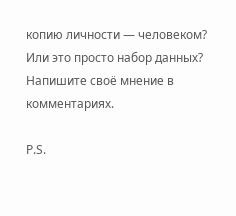копию личности — человеком? Или это просто набор данных? Напишите своё мнение в комментариях.

P.S.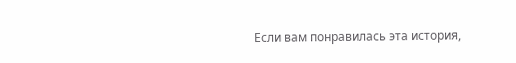Если вам понравилась эта история,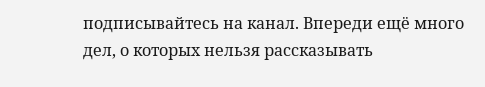подписывайтесь на канал. Впереди ещё много дел, о которых нельзя рассказывать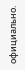официально.